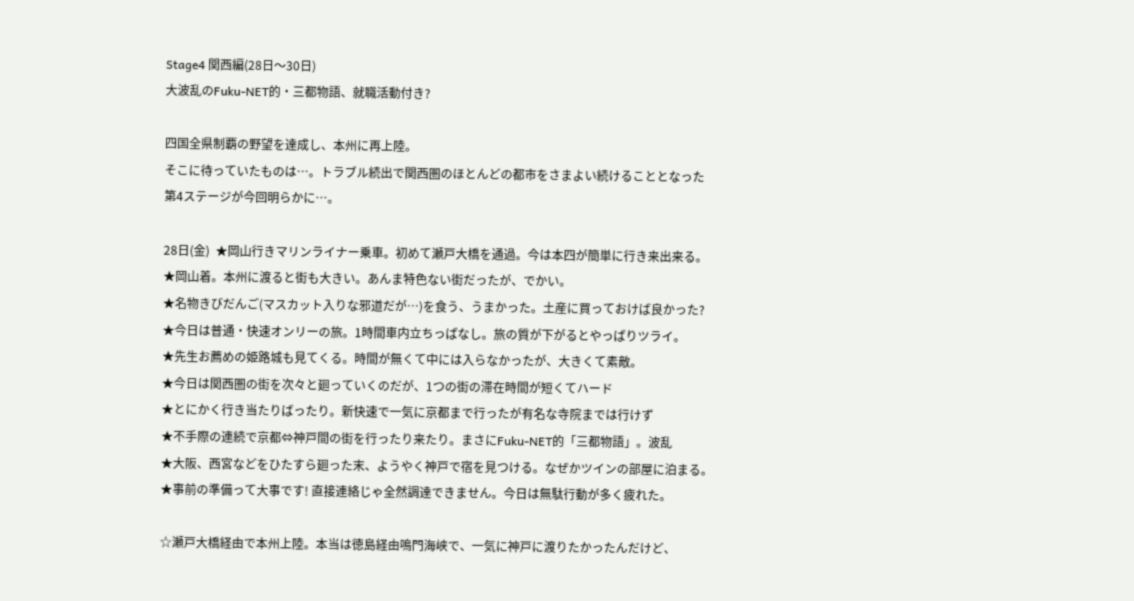Stage4 関西編(28日〜30日)
大波乱のFuku-NET的・三都物語、就職活動付き?

四国全県制覇の野望を達成し、本州に再上陸。
そこに待っていたものは…。トラブル続出で関西圏のほとんどの都市をさまよい続けることとなった
第4ステージが今回明らかに…。

28日(金)  ★岡山行きマリンライナー乗車。初めて瀬戸大橋を通過。今は本四が簡単に行き来出来る。
★岡山着。本州に渡ると街も大きい。あんま特色ない街だったが、でかい。
★名物きびだんご(マスカット入りな邪道だが…)を食う、うまかった。土産に買っておけば良かった?
★今日は普通・快速オンリーの旅。1時間車内立ちっぱなし。旅の質が下がるとやっぱりツライ。
★先生お薦めの姫路城も見てくる。時間が無くて中には入らなかったが、大きくて素敵。
★今日は関西圏の街を次々と廻っていくのだが、1つの街の滞在時間が短くてハード
★とにかく行き当たりばったり。新快速で一気に京都まで行ったが有名な寺院までは行けず
★不手際の連続で京都⇔神戸間の街を行ったり来たり。まさにFuku-NET的「三都物語」。波乱
★大阪、西宮などをひたすら廻った末、ようやく神戸で宿を見つける。なぜかツインの部屋に泊まる。
★事前の準備って大事です! 直接連絡じゃ全然調達できません。今日は無駄行動が多く疲れた。

☆瀬戸大橋経由で本州上陸。本当は徳島経由鳴門海峡で、一気に神戸に渡りたかったんだけど、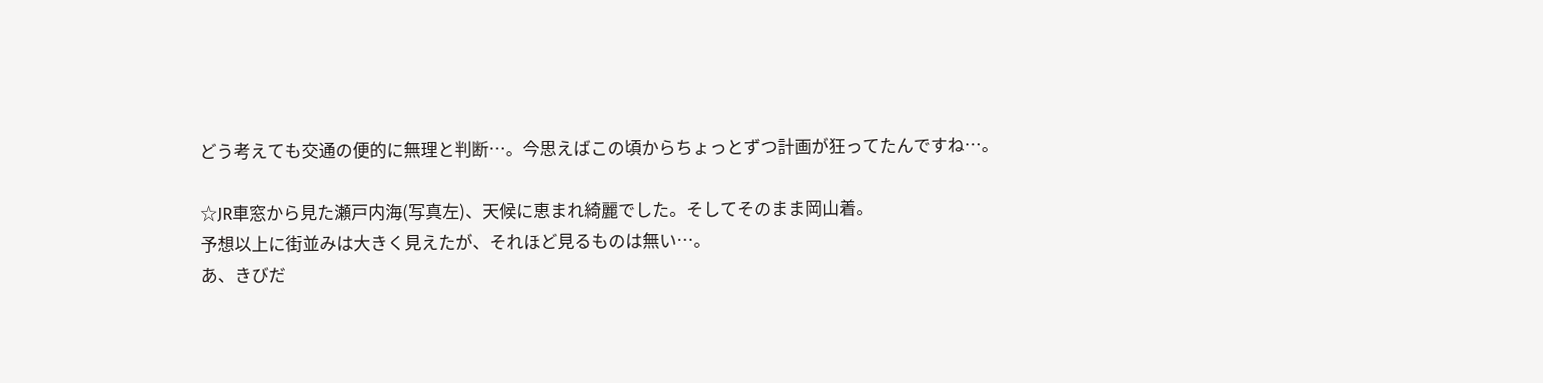どう考えても交通の便的に無理と判断…。今思えばこの頃からちょっとずつ計画が狂ってたんですね…。

☆JR車窓から見た瀬戸内海(写真左)、天候に恵まれ綺麗でした。そしてそのまま岡山着。
予想以上に街並みは大きく見えたが、それほど見るものは無い…。
あ、きびだ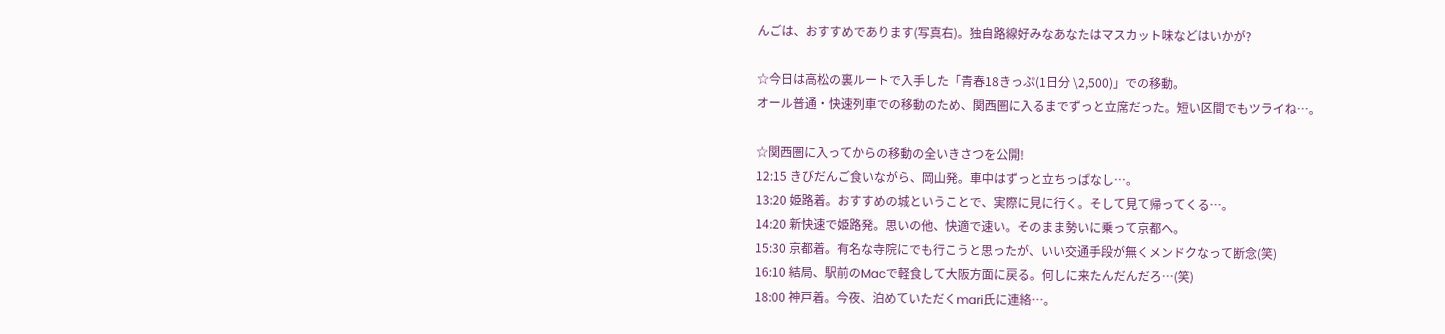んごは、おすすめであります(写真右)。独自路線好みなあなたはマスカット味などはいかが?

☆今日は高松の裏ルートで入手した「青春18きっぷ(1日分 \2,500)」での移動。
オール普通・快速列車での移動のため、関西圏に入るまでずっと立席だった。短い区間でもツライね…。

☆関西圏に入ってからの移動の全いきさつを公開!
12:15 きびだんご食いながら、岡山発。車中はずっと立ちっぱなし…。
13:20 姫路着。おすすめの城ということで、実際に見に行く。そして見て帰ってくる…。
14:20 新快速で姫路発。思いの他、快適で速い。そのまま勢いに乗って京都へ。
15:30 京都着。有名な寺院にでも行こうと思ったが、いい交通手段が無くメンドクなって断念(笑)
16:10 結局、駅前のMacで軽食して大阪方面に戻る。何しに来たんだんだろ…(笑)
18:00 神戸着。今夜、泊めていただくmari氏に連絡…。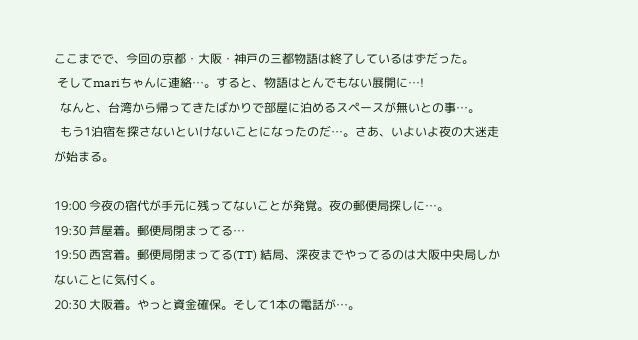ここまでで、今回の京都・大阪・神戸の三都物語は終了しているはずだった。
 そしてmariちゃんに連絡…。すると、物語はとんでもない展開に…!
  なんと、台湾から帰ってきたばかりで部屋に泊めるスペースが無いとの事…。
  もう1泊宿を探さないといけないことになったのだ…。さあ、いよいよ夜の大迷走が始まる。

19:00 今夜の宿代が手元に残ってないことが発覚。夜の郵便局探しに…。
19:30 芦屋着。郵便局閉まってる…
19:50 西宮着。郵便局閉まってる(TT) 結局、深夜までやってるのは大阪中央局しかないことに気付く。
20:30 大阪着。やっと資金確保。そして1本の電話が…。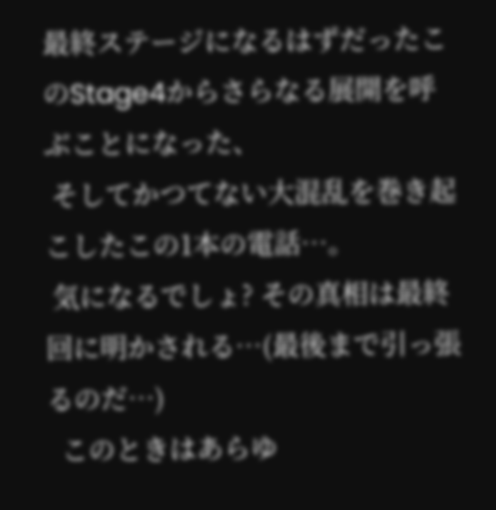最終ステージになるはずだったこのStage4からさらなる展開を呼ぶことになった、
 そしてかつてない大混乱を巻き起こしたこの1本の電話…。
 気になるでしょ? その真相は最終回に明かされる…(最後まで引っ張るのだ…)
  このときはあらゆ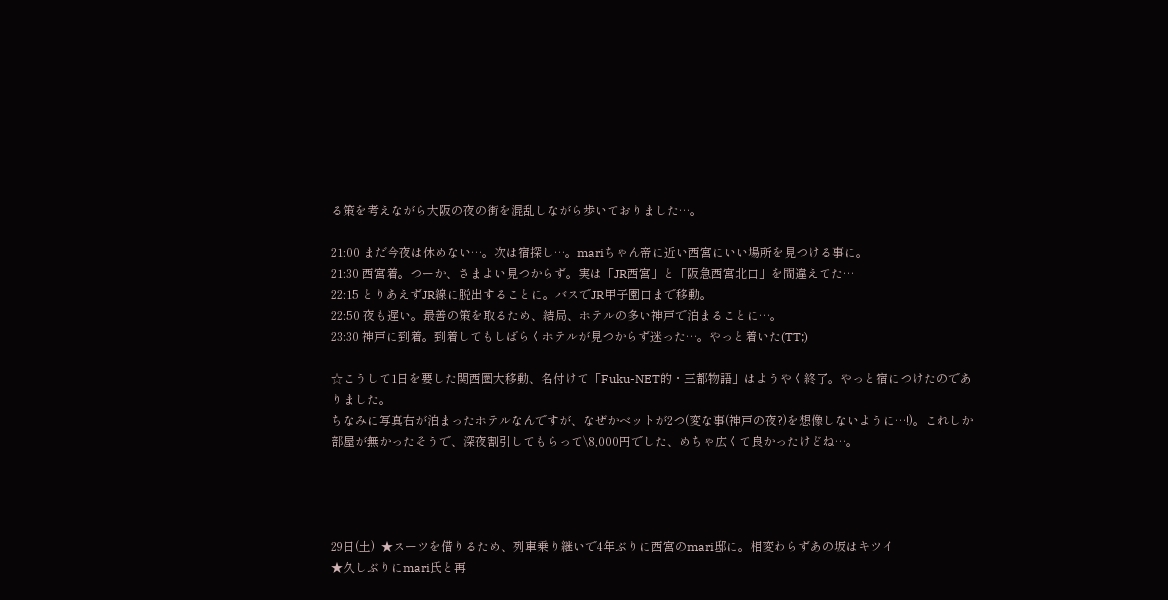る策を考えながら大阪の夜の街を混乱しながら歩いておりました…。

21:00 まだ今夜は休めない…。次は宿探し…。mariちゃん帝に近い西宮にいい場所を見つける事に。
21:30 西宮着。つーか、さまよい見つからず。実は「JR西宮」と「阪急西宮北口」を間違えてた…
22:15 とりあえずJR線に脱出することに。バスでJR甲子園口まで移動。
22:50 夜も遅い。最善の策を取るため、結局、ホテルの多い神戸で泊まることに…。
23:30 神戸に到着。到着してもしばらくホテルが見つからず迷った…。やっと着いた(TT;)

☆こうして1日を要した関西圏大移動、名付けて「Fuku-NET的・三都物語」はようやく終了。やっと宿につけたのでありました。
ちなみに写真右が泊まったホテルなんですが、なぜかベットが2つ(変な事(神戸の夜?)を想像しないように…!)。これしか部屋が無かったそうで、深夜割引してもらって\8,000円でした、めちゃ広くて良かったけどね…。




29日(土)  ★スーツを借りるため、列車乗り継いで4年ぶりに西宮のmari邸に。相変わらずあの坂はキツイ
★久しぶりにmari氏と再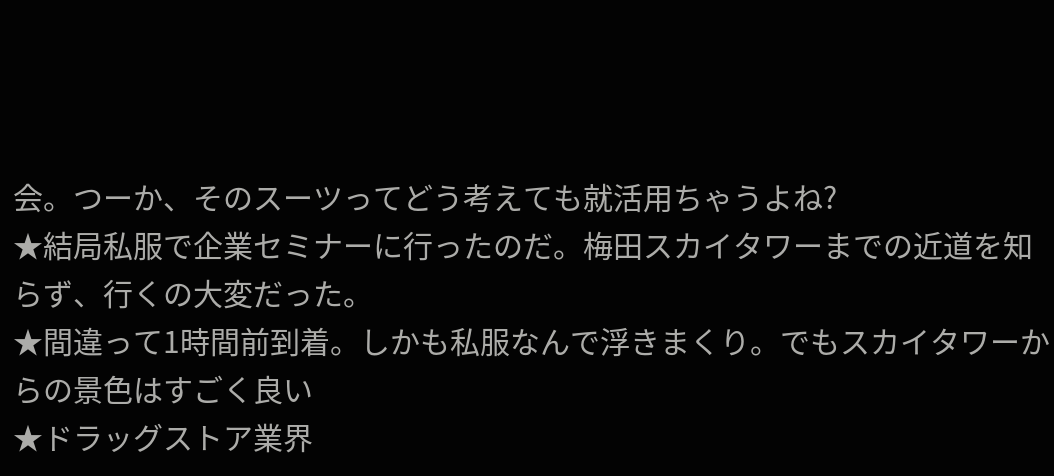会。つーか、そのスーツってどう考えても就活用ちゃうよね?
★結局私服で企業セミナーに行ったのだ。梅田スカイタワーまでの近道を知らず、行くの大変だった。
★間違って1時間前到着。しかも私服なんで浮きまくり。でもスカイタワーからの景色はすごく良い
★ドラッグストア業界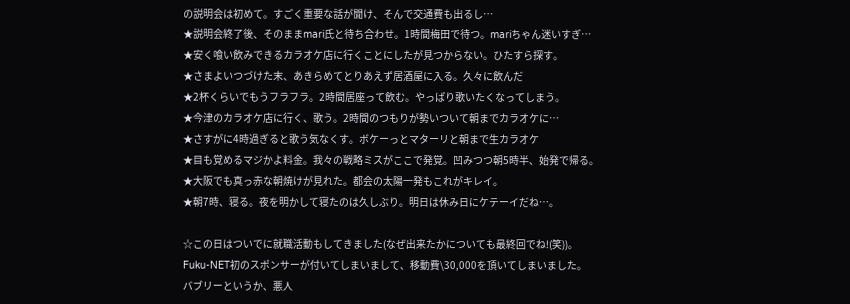の説明会は初めて。すごく重要な話が聞け、そんで交通費も出るし…
★説明会終了後、そのままmari氏と待ち合わせ。1時間梅田で待つ。mariちゃん迷いすぎ…
★安く喰い飲みできるカラオケ店に行くことにしたが見つからない。ひたすら探す。
★さまよいつづけた末、あきらめてとりあえず居酒屋に入る。久々に飲んだ
★2杯くらいでもうフラフラ。2時間居座って飲む。やっぱり歌いたくなってしまう。
★今津のカラオケ店に行く、歌う。2時間のつもりが勢いついて朝までカラオケに…
★さすがに4時過ぎると歌う気なくす。ボケーっとマターリと朝まで生カラオケ
★目も覚めるマジかよ料金。我々の戦略ミスがここで発覚。凹みつつ朝5時半、始発で帰る。
★大阪でも真っ赤な朝焼けが見れた。都会の太陽一発もこれがキレイ。
★朝7時、寝る。夜を明かして寝たのは久しぶり。明日は休み日にケテーイだね…。

☆この日はついでに就職活動もしてきました(なぜ出来たかについても最終回でね!(笑))。
Fuku-NET初のスポンサーが付いてしまいまして、移動費\30,000を頂いてしまいました。
バブリーというか、悪人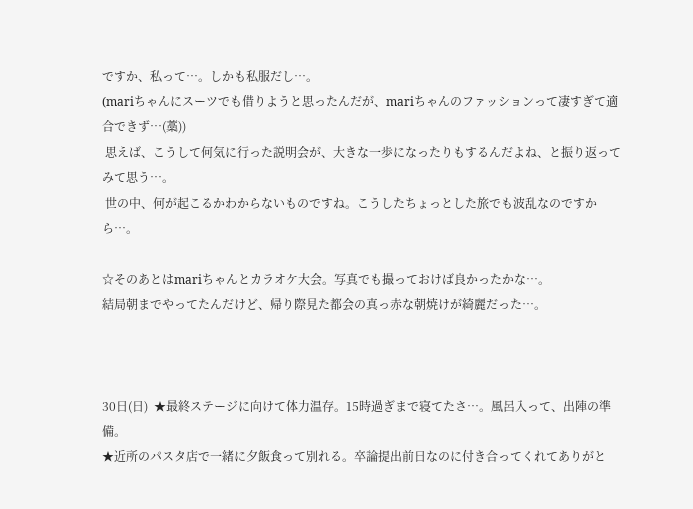ですか、私って…。しかも私服だし…。
(mariちゃんにスーツでも借りようと思ったんだが、mariちゃんのファッションって凄すぎて適合できず…(藁))
 思えば、こうして何気に行った説明会が、大きな一歩になったりもするんだよね、と振り返ってみて思う…。
 世の中、何が起こるかわからないものですね。こうしたちょっとした旅でも波乱なのですから…。

☆そのあとはmariちゃんとカラオケ大会。写真でも撮っておけば良かったかな…。
結局朝までやってたんだけど、帰り際見た都会の真っ赤な朝焼けが綺麗だった…。



30日(日)  ★最終ステージに向けて体力温存。15時過ぎまで寝てたさ…。風呂入って、出陣の準備。
★近所のパスタ店で一緒に夕飯食って別れる。卒論提出前日なのに付き合ってくれてありがと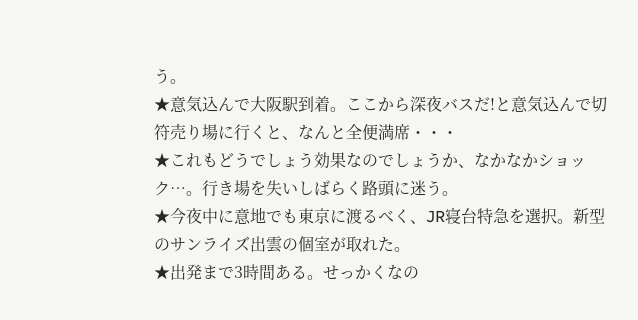う。
★意気込んで大阪駅到着。ここから深夜バスだ!と意気込んで切符売り場に行くと、なんと全便満席・・・
★これもどうでしょう効果なのでしょうか、なかなかショック…。行き場を失いしばらく路頭に迷う。
★今夜中に意地でも東京に渡るべく、JR寝台特急を選択。新型のサンライズ出雲の個室が取れた。
★出発まで3時間ある。せっかくなの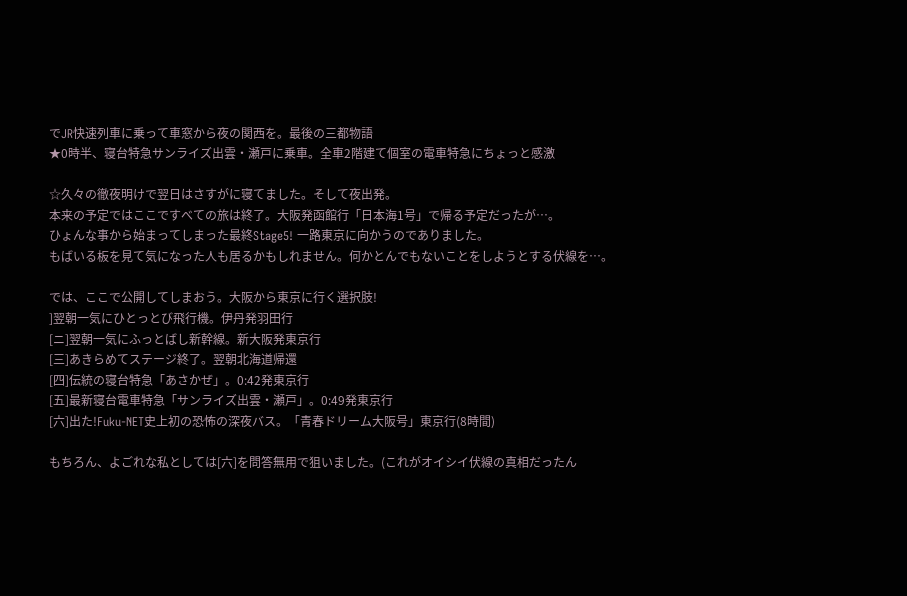でJR快速列車に乗って車窓から夜の関西を。最後の三都物語
★0時半、寝台特急サンライズ出雲・瀬戸に乗車。全車2階建て個室の電車特急にちょっと感激

☆久々の徹夜明けで翌日はさすがに寝てました。そして夜出発。
本来の予定ではここですべての旅は終了。大阪発函館行「日本海1号」で帰る予定だったが…。
ひょんな事から始まってしまった最終Stage5! 一路東京に向かうのでありました。
もばいる板を見て気になった人も居るかもしれません。何かとんでもないことをしようとする伏線を…。

では、ここで公開してしまおう。大阪から東京に行く選択肢!
]翌朝一気にひとっとび飛行機。伊丹発羽田行
[ニ]翌朝一気にふっとばし新幹線。新大阪発東京行
[三]あきらめてステージ終了。翌朝北海道帰還
[四]伝統の寝台特急「あさかぜ」。0:42発東京行
[五]最新寝台電車特急「サンライズ出雲・瀬戸」。0:49発東京行
[六]出た!Fuku-NET史上初の恐怖の深夜バス。「青春ドリーム大阪号」東京行(8時間)

もちろん、よごれな私としては[六]を問答無用で狙いました。(これがオイシイ伏線の真相だったん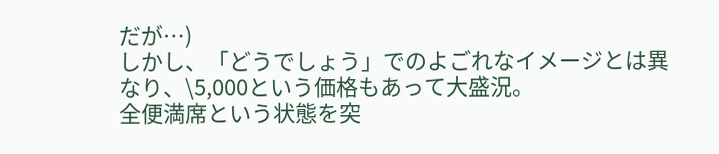だが…)
しかし、「どうでしょう」でのよごれなイメージとは異なり、\5,000という価格もあって大盛況。
全便満席という状態を突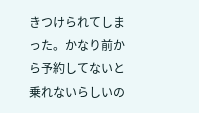きつけられてしまった。かなり前から予約してないと乗れないらしいの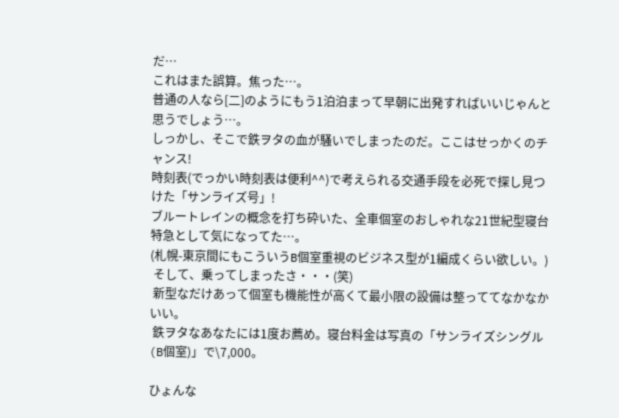だ…
これはまた誤算。焦った…。
普通の人なら[二]のようにもう1泊泊まって早朝に出発すればいいじゃんと思うでしょう…。
しっかし、そこで鉄ヲタの血が騒いでしまったのだ。ここはせっかくのチャンス!
時刻表(でっかい時刻表は便利^^)で考えられる交通手段を必死で探し見つけた「サンライズ号」!
ブルートレインの概念を打ち砕いた、全車個室のおしゃれな21世紀型寝台特急として気になってた…。
(札幌-東京間にもこういうB個室重視のビジネス型が1編成くらい欲しい。)
 そして、乗ってしまったさ・・・(笑)
 新型なだけあって個室も機能性が高くて最小限の設備は整っててなかなかいい。
 鉄ヲタなあなたには1度お薦め。寝台料金は写真の「サンライズシングル(B個室)」で\7,000。

ひょんな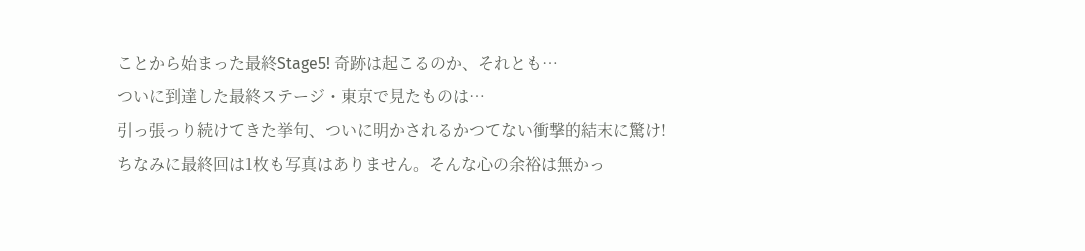ことから始まった最終Stage5! 奇跡は起こるのか、それとも…
ついに到達した最終ステージ・東京で見たものは…
引っ張っり続けてきた挙句、ついに明かされるかつてない衝撃的結末に驚け!
ちなみに最終回は1枚も写真はありません。そんな心の余裕は無かっ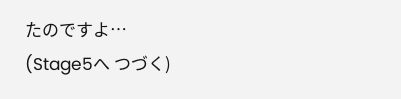たのですよ…
(Stage5へ つづく)